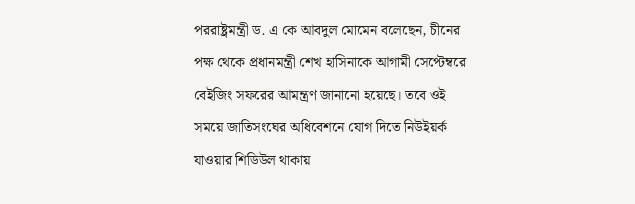পররাষ্ট্রমন্ত্রী ড. এ কে আবদুল মোমেন বলেছেন, চীনের পক্ষ থেকে প্রধানমন্ত্রী শেখ হাসিনাকে আগামী সেপ্টেম্বরে বেইজিং সফরের আমন্ত্রণ জানানো হয়েছে। তবে ওই সময়ে জাতিসংঘের অধিবেশনে যোগ দিতে নিউইয়র্ক যাওয়ার শিডিউল থাকায়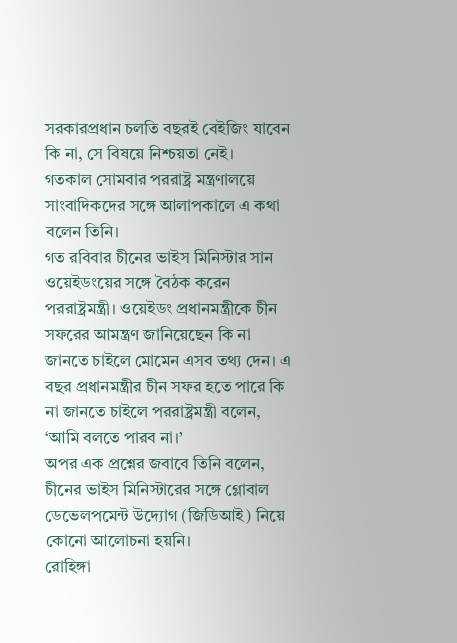সরকারপ্রধান চলতি বছরই বেইজিং যাবেন কি না, সে বিষয়ে নিশ্চয়তা নেই।
গতকাল সোমবার পররাষ্ট্র মন্ত্রণালয়ে সাংবাদিকদের সঙ্গে আলাপকালে এ কথা বলেন তিনি।
গত রবিবার চীনের ভাইস মিনিস্টার সান ওয়েইডংয়ের সঙ্গে বৈঠক করেন পররাষ্ট্রমন্ত্রী। ওয়েইডং প্রধানমন্ত্রীকে চীন সফরের আমন্ত্রণ জানিয়েছেন কি না জানতে চাইলে মোমেন এসব তথ্য দেন। এ বছর প্রধানমন্ত্রীর চীন সফর হতে পারে কি না জানতে চাইলে পররাষ্ট্রমন্ত্রী বলেন, ‘আমি বলতে পারব না।’
অপর এক প্রশ্নের জবাবে তিনি বলেন, চীনের ভাইস মিনিস্টারের সঙ্গে গ্লোবাল ডেভেলপমেন্ট উদ্যোগ (জিডিআই) নিয়ে কোনো আলোচনা হয়নি।
রোহিঙ্গা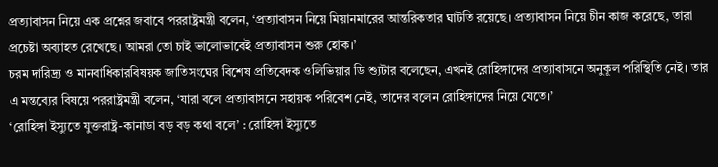প্রত্যাবাসন নিয়ে এক প্রশ্নের জবাবে পররাষ্ট্রমন্ত্রী বলেন, ‘প্রত্যাবাসন নিয়ে মিয়ানমারের আন্তরিকতার ঘাটতি রয়েছে। প্রত্যাবাসন নিয়ে চীন কাজ করেছে, তারা প্রচেষ্টা অব্যাহত রেখেছে। আমরা তো চাই ভালোভাবেই প্রত্যাবাসন শুরু হোক।’
চরম দারিদ্র্য ও মানবাধিকারবিষয়ক জাতিসংঘের বিশেষ প্রতিবেদক ওলিভিয়ার ডি শ্যুটার বলেছেন, এখনই রোহিঙ্গাদের প্রত্যাবাসনে অনুকূল পরিস্থিতি নেই। তার এ মন্তব্যের বিষয়ে পররাষ্ট্রমন্ত্রী বলেন, ‘যারা বলে প্রত্যাবাসনে সহায়ক পরিবেশ নেই, তাদের বলেন রোহিঙ্গাদের নিয়ে যেতে।’
‘রোহিঙ্গা ইস্যুতে যুক্তরাষ্ট্র-কানাডা বড় বড় কথা বলে’ : রোহিঙ্গা ইস্যুতে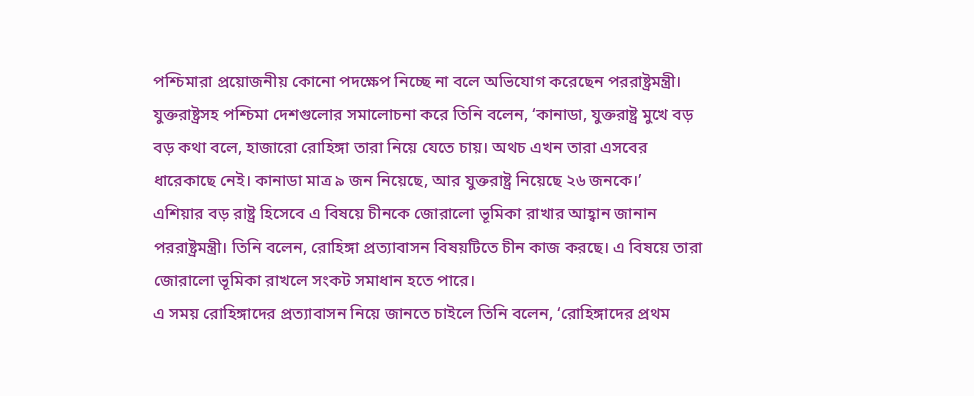পশ্চিমারা প্রয়োজনীয় কোনো পদক্ষেপ নিচ্ছে না বলে অভিযোগ করেছেন পররাষ্ট্রমন্ত্রী। যুক্তরাষ্ট্রসহ পশ্চিমা দেশগুলোর সমালোচনা করে তিনি বলেন, ‘কানাডা, যুক্তরাষ্ট্র মুখে বড় বড় কথা বলে, হাজারো রোহিঙ্গা তারা নিয়ে যেতে চায়। অথচ এখন তারা এসবের ধারেকাছে নেই। কানাডা মাত্র ৯ জন নিয়েছে, আর যুক্তরাষ্ট্র নিয়েছে ২৬ জনকে।’
এশিয়ার বড় রাষ্ট্র হিসেবে এ বিষয়ে চীনকে জোরালো ভূমিকা রাখার আহ্বান জানান পররাষ্ট্রমন্ত্রী। তিনি বলেন, রোহিঙ্গা প্রত্যাবাসন বিষয়টিতে চীন কাজ করছে। এ বিষয়ে তারা জোরালো ভূমিকা রাখলে সংকট সমাধান হতে পারে।
এ সময় রোহিঙ্গাদের প্রত্যাবাসন নিয়ে জানতে চাইলে তিনি বলেন, ‘রোহিঙ্গাদের প্রথম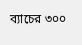ব্যাচের ৩০০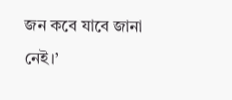জন কবে যাবে জানা নেই।’